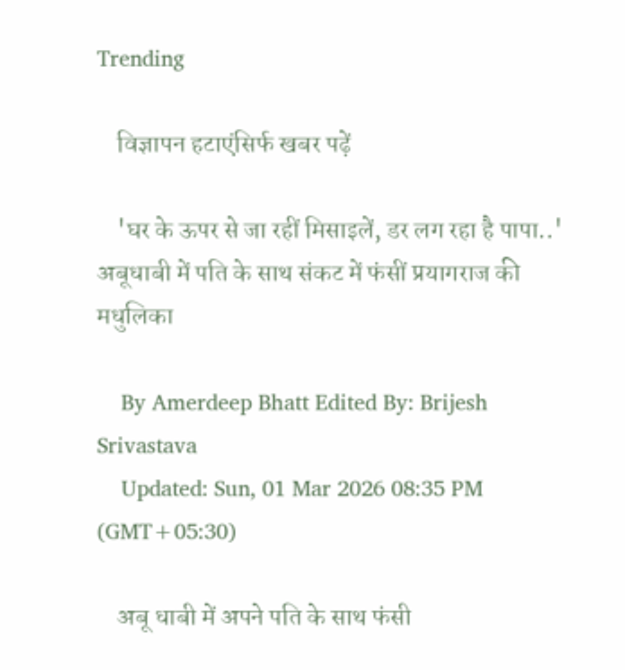Trending

    विज्ञापन हटाएंसिर्फ खबर पढ़ें

    'घर के ऊपर से जा रहीं मिसाइलें, डर लग रहा है पापा..' अबूधाबी में पति के साथ संकट में फंसीं प्रयागराज की मधुलिका

    By Amerdeep Bhatt Edited By: Brijesh Srivastava
    Updated: Sun, 01 Mar 2026 08:35 PM (GMT+05:30)

    अबू धाबी में अपने पति के साथ फंसी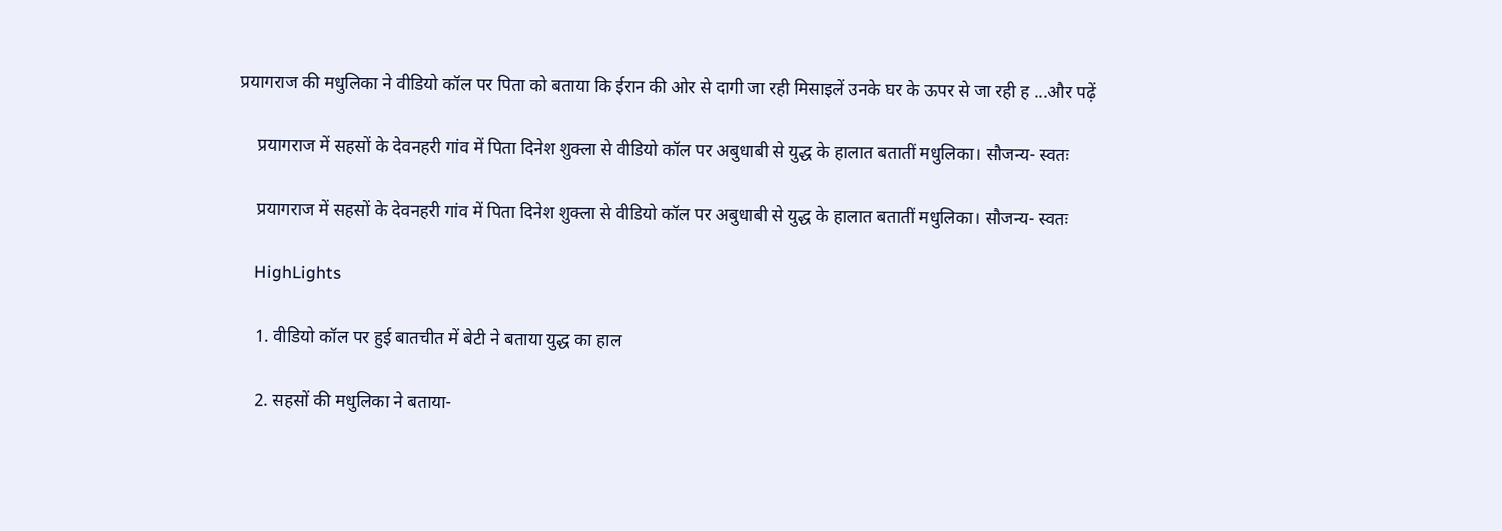प्रयागराज की मधुलिका ने वीडियो कॉल पर पिता को बताया कि ईरान की ओर से दागी जा रही मिसाइलें उनके घर के ऊपर से जा रही ह ...और पढ़ें

    प्रयागराज में सहसों के देवनहरी गांव में पिता दिनेश शुक्ला से वीडियो कॉल पर अबुधाबी से युद्ध के हालात बतातीं मधुलिका। सौजन्य- स्वतः

    प्रयागराज में सहसों के देवनहरी गांव में पिता दिनेश शुक्ला से वीडियो कॉल पर अबुधाबी से युद्ध के हालात बतातीं मधुलिका। सौजन्य- स्वतः

    HighLights

    1. वीडियो कॉल पर हुई बातचीत में बेटी ने बताया युद्ध का हाल

    2. सहसों की मधुलिका ने बताया-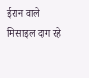ईरान वाले मिसाइल दाग रहे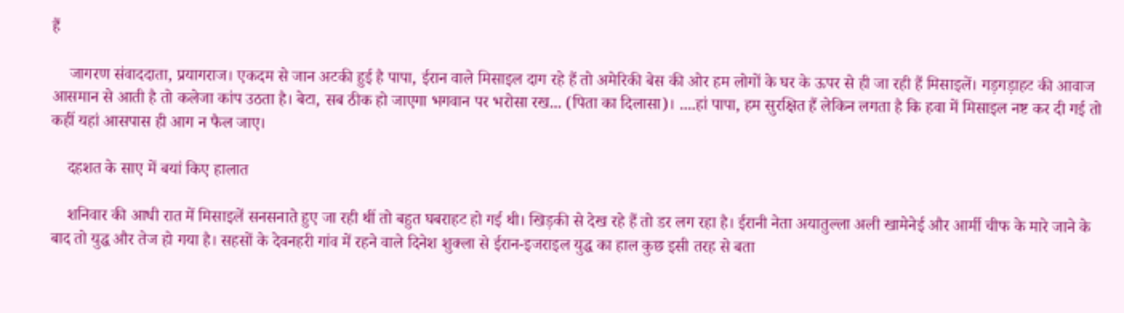हैं

    जागरण संवाददाता, प्रयागराज। एकदम से जान अटकी हुई है पापा, ईरान वाले मिसाइल दाग रहे हैं तो अमेरिकी बेस की ओर हम लोगों के घर के ऊपर से ही जा रही हैं मिसाइलें। गड़गड़ाहट की आवाज आसमान से आती है तो कलेजा कांप उठता है। बेटा, सब ठीक हो जाएगा भगवान पर भरोसा रख... (पिता का दिलासा)। ....हां पापा, हम सुरक्षित हैं लेकिन लगता है कि हवा में मिसाइल नष्ट कर दी गई तो कहीं यहां आसपास ही आग न फैल जाए।

    दहशत के साए में बयां किए हालात

    शनिवार की आधी रात में मिसाइलें सनसनाते हुए जा रही थीं तो बहुत घबराहट हो गई थी। खिड़की से देख रहे हैं तो डर लग रहा है। ईरानी नेता अयातुल्ला अली खामेनेई और आर्मी चीफ के मारे जाने के बाद तो युद्ध और तेज हो गया है। सहसों के देवनहरी गांव में रहने वाले दिनेश शुक्ला से ईरान-इजराइल युद्ध का हाल कुछ इसी तरह से बता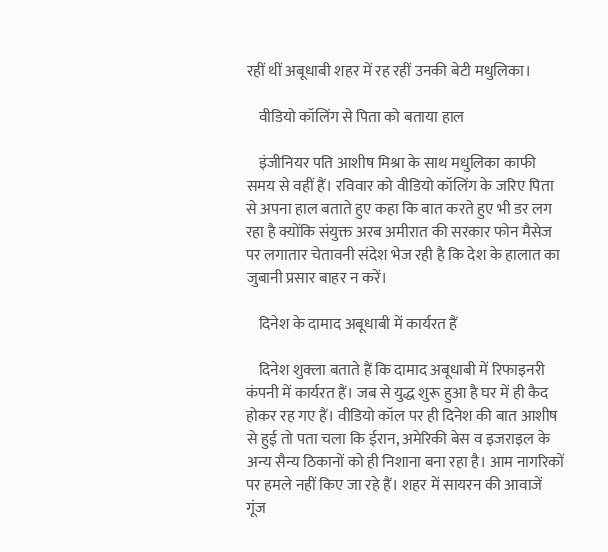रहीं थीं अबूधाबी शहर में रह रहीं उनकी बेटी मधुलिका।

    वीडियो कॉलिंग से पिता को बताया हाल

    इंजीनियर पति आशीष मिश्रा के साथ मधुलिका काफी समय से वहीं हैं। रविवार को वीडियो कॉलिंग के जरिए पिता से अपना हाल बताते हुए कहा कि बात करते हुए भी डर लग रहा है क्योंकि संयुक्त अरब अमीरात की सरकार फोन मैसेज पर लगातार चेतावनी संदेश भेज रही है कि देश के हालात का जुबानी प्रसार बाहर न करें।

    दिनेश के दामाद अबूधाबी में कार्यरत हैं

    दिनेश शुक्ला बताते हैं कि दामाद अबूधाबी में रिफाइनरी कंपनी में कार्यरत हैं। जब से युद्ध शुरू हुआ है घर में ही कैद होकर रह गए हैं। वीडियो कॉल पर ही दिनेश की बात आशीष से हुई तो पता चला कि ईरान, अमेरिकी बेस व इजराइल के अन्य सैन्य ठिकानों को ही निशाना बना रहा है। आम नागरिकों पर हमले नहीं किए जा रहे हैं। शहर में सायरन की आवाजें गूंज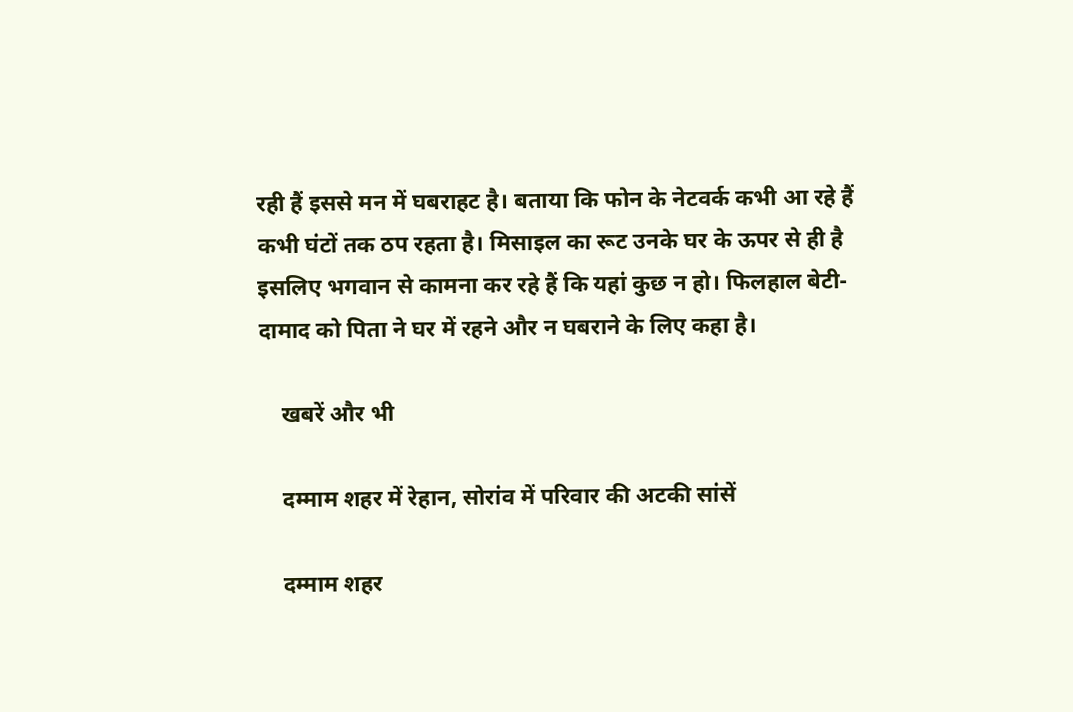रही हैं इससे मन में घबराहट है। बताया कि फोन के नेटवर्क कभी आ रहे हैं कभी घंटों तक ठप रहता है। मिसाइल का रूट उनके घर के ऊपर से ही है इसलिए भगवान से कामना कर रहे हैं कि यहां कुछ न हो। फिलहाल बेटी-दामाद को पिता ने घर में रहने और न घबराने के लिए कहा है।

    खबरें और भी

    दम्माम शहर में रेहान, सोरांव में परिवार की अटकी सांसें

    दम्माम शहर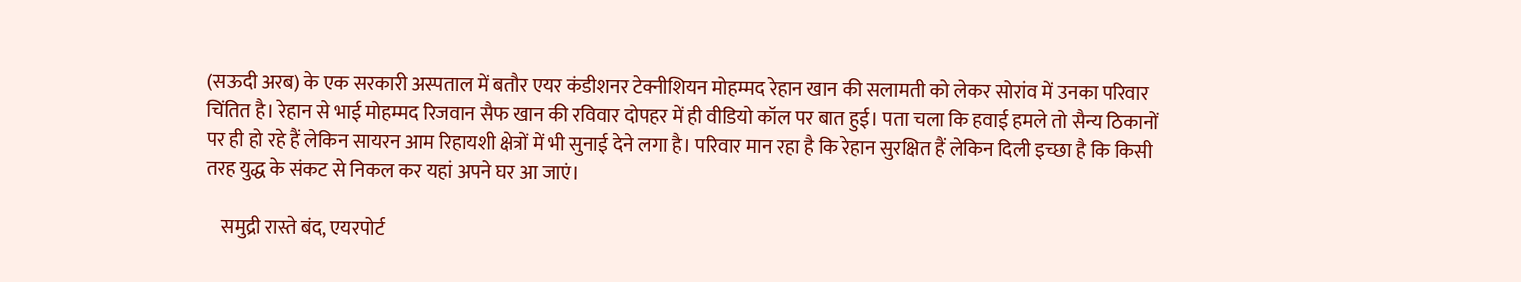(सऊदी अरब) के एक सरकारी अस्पताल में बतौर एयर कंडीशनर टेक्नीशियन मोहम्मद रेहान खान की सलामती को लेकर सोरांव में उनका परिवार चिंतित है। रेहान से भाई मोहम्मद रिजवान सैफ खान की रविवार दोपहर में ही वीडियो कॉल पर बात हुई। पता चला कि हवाई हमले तो सैन्य ठिकानों पर ही हो रहे हैं लेकिन सायरन आम रिहायशी क्षेत्रों में भी सुनाई देने लगा है। परिवार मान रहा है कि रेहान सुरक्षित हैं लेकिन दिली इच्छा है कि किसी तरह युद्ध के संकट से निकल कर यहां अपने घर आ जाएं।

    समुद्री रास्ते बंद, एयरपोर्ट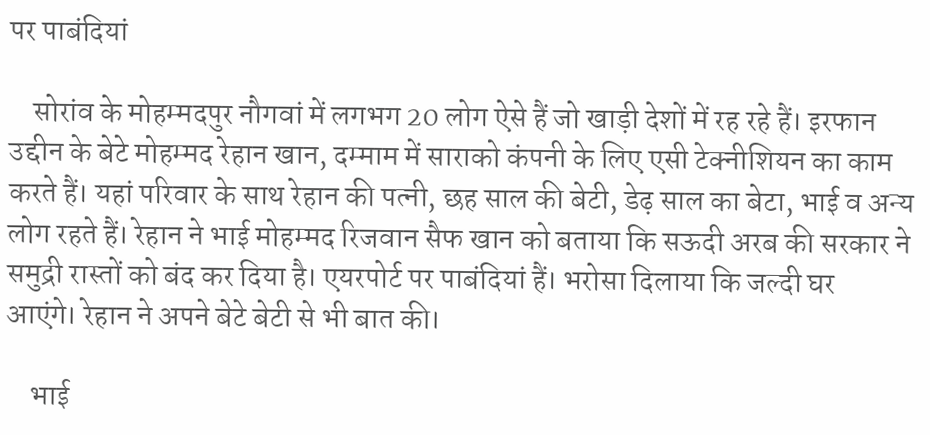पर पाबंदियां

    सोरांव के मोहम्मदपुर नौगवां में लगभग 20 लोग ऐसे हैं जो खाड़ी देशों में रह रहे हैं। इरफान उद्दीन के बेटे मोहम्मद रेहान खान, दम्माम में साराको कंपनी के लिए एसी टेक्नीशियन का काम करते हैं। यहां परिवार के साथ रेहान की पत्नी, छह साल की बेटी, डेढ़ साल का बेटा, भाई व अन्य लोग रहते हैं। रेहान ने भाई मोहम्मद रिजवान सैफ खान को बताया कि सऊदी अरब की सरकार ने समुद्री रास्तों को बंद कर दिया है। एयरपोर्ट पर पाबंदियां हैं। भरोसा दिलाया कि जल्दी घर आएंगे। रेहान ने अपने बेटे बेटी से भी बात की।

    भाई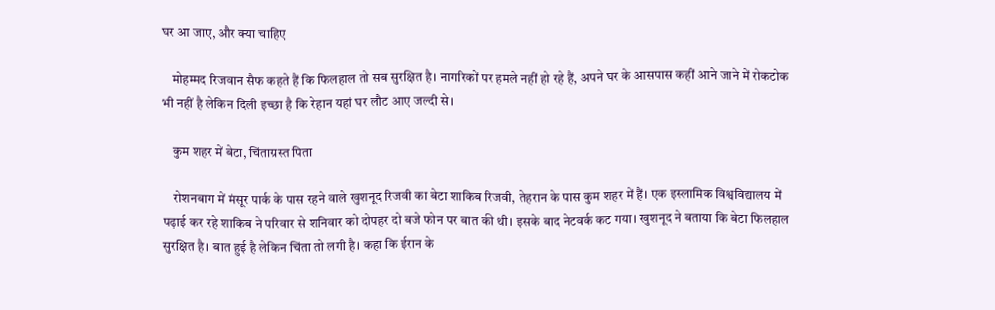घर आ जाए, और क्या चाहिए

    मोहम्मद रिजवान सैफ कहते हैं कि फिलहाल तो सब सुरक्षित है। नागरिकों पर हमले नहीं हो रहे हैं, अपने घर के आसपास कहीं आने जाने में रोकटोक भी नहीं है लेकिन दिली इच्छा है कि रेहान यहां घर लौट आए जल्दी से।

    कुम शहर में बेटा, चिंताग्रस्त पिता

    रोशनबाग में मंसूर पार्क के पास रहने वाले खुशनूद रिजवी का बेटा शाकिब रिजवी, तेहरान के पास कुम शहर में हैं। एक इस्लामिक विश्वविद्यालय में पढ़ाई कर रहे शाकिब ने परिवार से शनिवार को दोपहर दो बजे फोन पर बात की थी। इसके बाद नेटवर्क कट गया। खुशनूद ने बताया कि बेटा फिलहाल सुरक्षित है। बात हुई है लेकिन चिंता तो लगी है। कहा कि ईरान के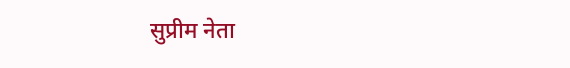सुप्रीम नेता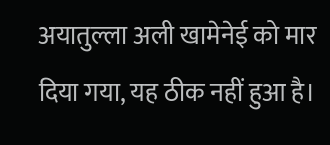अयातुल्ला अली खामेनेई को मार दिया गया, यह ठीक नहीं हुआ है।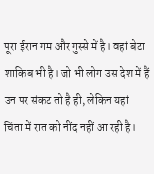पूरा ईरान गम और गुस्से में है। वहां बेटा शाकिब भी है। जो भी लोग उस देश में हैं उन पर संकट तो है ही, लेकिन यहां चिंता में रात को नींद नहीं आ रही है।